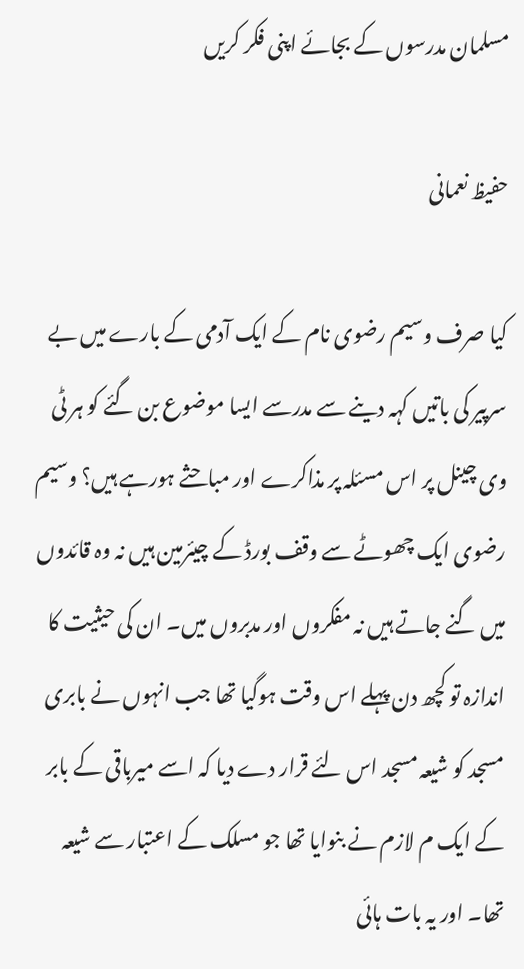مسلمان مدرسوں کے بجائے اپنی فکر کریں

حفیظ نعمانی

کیا صرف وسیم رضوی نام کے ایک آدمی کے بارے میں بے سرپیر کی باتیں کہہ دینے سے مدرسے ایسا موضوع بن گئے کو ہر ٹی وی چینل پر اس مسئلہ پر مذاکرے اور مباحثے ہورہے ہیں؟ وسیم رضوی ایک چھوٹے سے وقف بورڈ کے چیئرمین ہیں نہ وہ قائدوں میں گنے جاتے ہیں نہ مفکروں اور مدبروں میں۔ ان کی حیثیت کا اندازہ تو کچھ دن پہلے اس وقت ہوگیا تھا جب انہوں نے بابری مسجد کو شیعہ مسجد اس لئے قرار دے دیا کہ اسے میرباقی کے بابر کے ایک م لازم نے بنوایا تھا جو مسلک کے اعتبار سے شیعہ تھا۔ اور یہ بات ہائی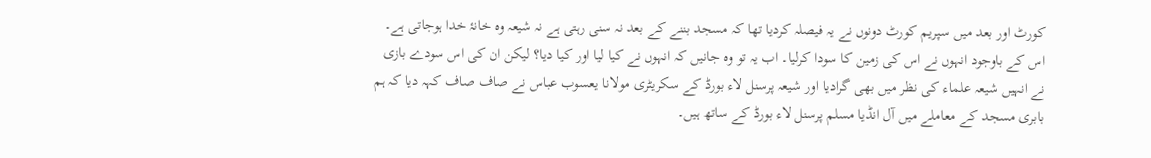کورٹ اور بعد میں سپریم کورٹ دونوں نے یہ فیصلہ کردیا تھا کہ مسجد بننے کے بعد نہ سنی رہتی ہے نہ شیعہ وہ خانۂ خدا ہوجاتی ہے۔ اس کے باوجود انہوں نے اس کی زمین کا سودا کرلیا۔ اب یہ تو وہ جانیں کہ انہوں نے کیا لیا اور کیا دیا؟ لیکن ان کی اس سودے بازی نے انہیں شیعہ علماء کی نظر میں بھی گرادیا اور شیعہ پرسنل لاء بورڈ کے سکریٹری مولانا یعسوب عباس نے صاف صاف کہہ دیا کہ ہم بابری مسجد کے معاملے میں آل انڈیا مسلم پرسنل لاء بورڈ کے ساتھ ہیں۔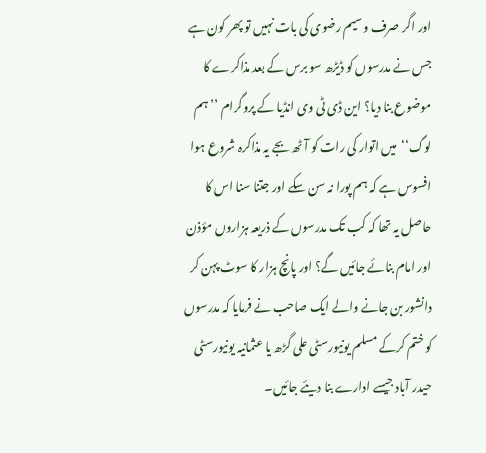اور اگر صرف وسیم رضوی کی بات نہیں تو پھر کون ہے جس نے مدرسوں کو ڈیڑھ سو برس کے بعد مذاکرے کا موضوع بنا دیا؟ این ڈی ٹی وی انڈیا کے پروگرام ’’ہم لوگ‘‘  میں اتوار کی رات کو آٹھ بجے یہ مذاکرہ شروع ہوا افسوس ہے کہ ہم پورا نہ سن سکے اور جتنا سنا اس کا حاصل یہ تھا کہ کب تک مدرسوں کے ذریعہ ہزاروں مؤذن اور امام بنائے جائیں گے؟ اور پانچ ہزار کا سوٹ پہن کر دانشور بن جانے والے ایک صاحب نے فرمایا کہ مدرسوں کو ختم کرکے مسلم یونیورسٹی علی گڑھ یا عثمانیہ یونیورسٹی حیدر آباد جیسے ادارے بنا دیئے جائیں۔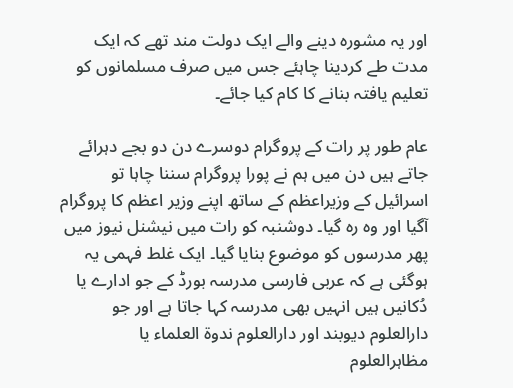اور یہ مشورہ دینے والے ایک دولت مند تھے کہ ایک مدت طے کردینا چاہئے جس میں صرف مسلمانوں کو تعلیم یافتہ بنانے کا کام کیا جائے۔

عام طور پر رات کے پروگرام دوسرے دن دو بجے دہرائے جاتے ہیں دن میں ہم نے پورا پروگرام سننا چاہا تو اسرائیل کے وزیراعظم کے ساتھ اپنے وزیر اعظم کا پروگرام آگیا اور وہ رہ گیا۔ دوشنبہ کو رات میں نیشنل نیوز میں پھر مدرسوں کو موضوع بنایا گیا۔ ایک غلط فہمی یہ ہوگئی ہے کہ عربی فارسی مدرسہ بورڈ کے جو ادارے یا دُکانیں ہیں انہیں بھی مدرسہ کہا جاتا ہے اور جو دارالعلوم دیوبند اور دارالعلوم ندوۃ العلماء یا مظاہرالعلوم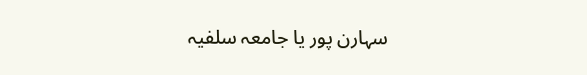سہارن پور یا جامعہ سلفیہ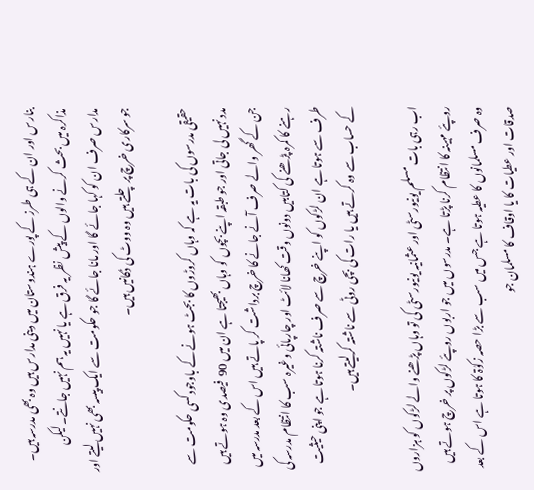بنارس اور ان کے ہی طرز کے پورے ہندوستان میں دینی مدارس ہیں وہ بھی مدرسہ ہیں۔ مذاکرہ میں بحث کرنے والوں کے پیش نظر یہ فرق ہے یا نہیں یہ ہم نہیں جانتے۔ لیکن مدارس صرف ان کو کہا جائے گا اور مانا جائے گا جو حکومت سے ایک پیسہ بھی نہیں لیتے اور جو سرکاری خرچ پر چلتے ہیں وہ ووٹ کی دُکانیں ہیں۔

حقیقی مدرسوں کی بات یہ ہے کہ وہاں کروڑوں کا بجٹ ہونے کے باوجود کسی حکومت سے مدد نہیں لی جاتی اور جو طبقہ اپنے بچوں کو وہاں بھیجتا ہے ان میں 90  فیصدی وہ ہوتے ہیں جن کے گھر والے صرف آنے جانے کا خرچ برداشت کر پاتے ہیں اس کے بعد مدرسہ میں رہنے کا کمرہ پڑھنے کی کتابیں دونوں وقت کھانا لائٹ اور چارپائی وغیرہ سب کا انتظام مدرسہ کی طرف سے ہوتا ہے ان لڑکوں کو اپنے خرچ سے صرف ناشتہ کرنا ہوتا ہے جو اپنی حیثیت کے حساب سے وہ کرتے ہیں یا رات کی بچی روٹی سے ناشتہ کرلیتے ہیں۔

اب رہی بات مسلم یونیورسٹی اور عثمانیہ یونیورسٹی کی تو وہاں پڑھنے والے لڑکوں کو ہزاروں روپئے مہینہ کا انتظام کرنا پڑتا ہے۔ مدرسوں میں جو اربوں روپئے لڑکوں پر خرچ ہوتے ہیں وہ صرف مسلمانوں کا عطیہ ہوتا ہے جس میں سب سے بڑا حصہ زکوٰۃ کا ہوتا ہے اس کے بعد صدقات اور عطیات کا یا اوقاف کا مسلمان جو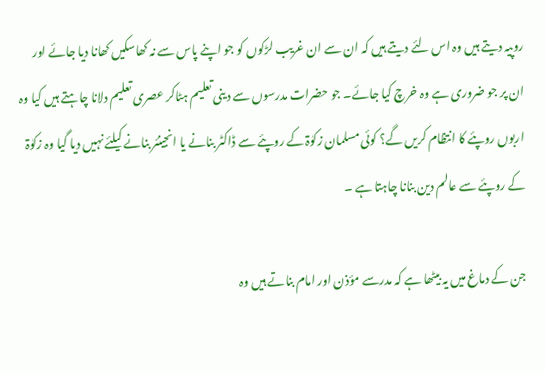روپیہ دیتے ہیں وہ اس لئے دیتے ہیں کہ ان سے ان غریب لڑکوں کو جو اپنے پاس سے نہ کھاسکیں کھانا دیا جائے اور ان پر جو ضروری ہے وہ خرچ کیا جائے۔ جو حضرات مدرسوں سے دینی تعلیم ہٹاکر عصری تعلیم دلانا چاہتے ہیں کیا وہ اربوں روپئے کا انتظام کریں گے؟ کوئی مسلمان زکوٰۃ کے روپئے سے ڈاکٹر بنانے یا انجینئر بنانے کیلئے نہیں دیا گیا وہ زکوٰۃ کے روپئے سے عالم دین بنانا چاہتا ہے ۔

جن کے دماغ میں یہ بیٹھا ہے کہ مدرسے مؤذن اور امام بناتے ہیں وہ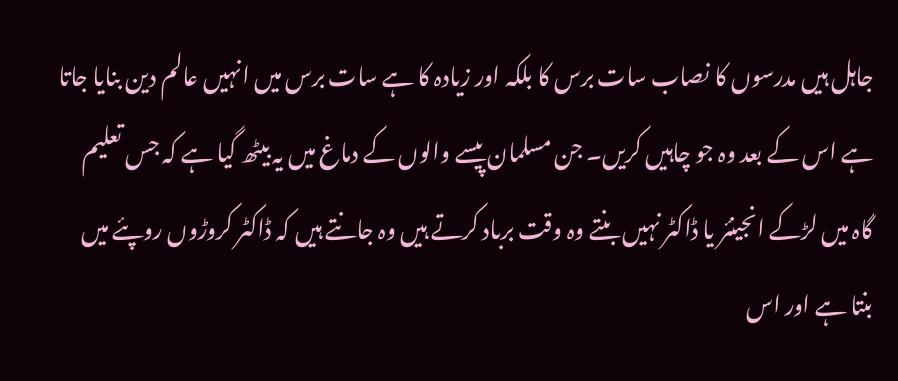جاہل ہیں مدرسوں کا نصاب سات برس کا بلکہ اور زیادہ کا ہے سات برس میں انہیں عالم دین بنایا جاتا ہے اس کے بعد وہ جو چاہیں کریں۔ جن مسلمان پیسے والوں کے دماغ میں یہ بیٹھ گیا ہے کہ جس تعلیم گاہ میں لڑکے انجینئر یا ڈاکٹر نہیں بنتے وہ وقت برباد کرتے ہیں وہ جانتے ہیں کہ ڈاکٹر کروڑوں روپئے میں بنتا ہے اور اس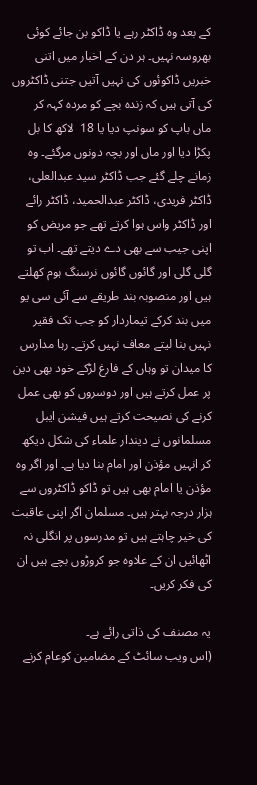کے بعد وہ ڈاکٹر رہے یا ڈاکو بن جائے کوئی بھروسہ نہیں۔ ہر دن کے اخبار میں اتنی خبریں ڈاکوئوں کی نہیں آتیں جتنی ڈاکٹروں کی آتی ہیں کہ زندہ بچے کو مردہ کہہ کر  ماں باپ کو سونپ دیا یا 18  لاکھ کا بل پکڑا دیا اور ماں اور بچہ دونوں مرگئے۔ وہ زمانے چلے گئے جب ڈاکٹر سید عبدالعلی، ڈاکٹر فریدی، ڈاکٹر عبدالحمید، ڈاکٹر رائے اور ڈاکٹر واس ہوا کرتے تھے جو مریض کو اپنی جیب سے بھی دے دیتے تھے۔ اب تو گلی گلی اور گائوں گائوں نرسنگ ہوم کھلتے ہیں اور منصوبہ بند طریقے سے آئی سی یو میں بند کرکے تیماردار کو جب تک فقیر نہیں بنا لیتے معاف نہیں کرتے۔ رہا مدارس کا میدان تو وہاں کے فارغ لڑکے خود بھی دین پر عمل کرتے ہیں اور دوسروں کو بھی عمل کرنے کی نصیحت کرتے ہیں فیشن ایبل مسلمانوں نے دیندار علماء کی شکل دیکھ کر انہیں مؤذن اور امام بنا دیا ہے۔ اور اگر وہ مؤذن یا امام بھی ہیں تو ڈاکو ڈاکٹروں سے ہزار درجہ بہتر ہیں۔ مسلمان اگر اپنی عاقبت کی خیر چاہتے ہیں تو مدرسوں پر انگلی نہ اٹھائیں ان کے علاوہ جو کروڑوں بچے ہیں ان کی فکر کریں۔

یہ مصنف کی ذاتی رائے ہے۔
(اس ویب سائٹ کے مضامین کوعام کرنے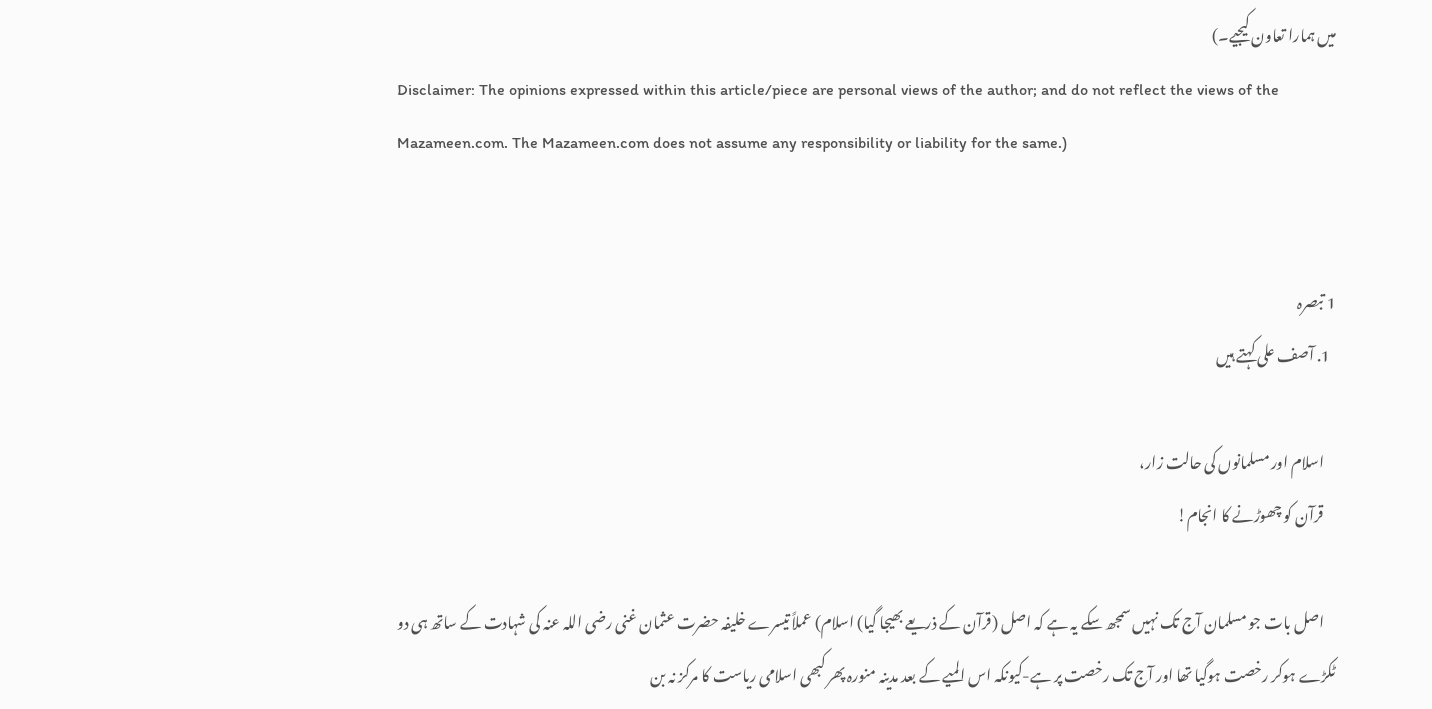میں ہمارا تعاون کیجیے۔)
Disclaimer: The opinions expressed within this article/piece are personal views of the author; and do not reflect the views of the Mazameen.com. The Mazameen.com does not assume any responsibility or liability for the same.)


1 تبصرہ
  1. آصف علی کہتے ہیں

    اسلام اور مسلمانوں کی حالت زار،
    قرآن کو چھوڑنے کا انجام!

    اصل بات جو مسلمان آج تک نہیں سمجھ سکے یہ ہے کہ اصل (قرآن کے ذریعے بھیجا گیا) اسلام) عملاً تیسرے خلیفہ حضرت عثمان غنی رضی اللہ عنہ کی شہادت کے ساتھ ہی دو ٹکڑے ہوکر رخصت ہوگیا تھا اور آج تک رخصت پر ہے-کیونکہ اس المیے کے بعد مدینہ منورہ پھر کبھی اسلامی ریاست کا مرکز نہ بن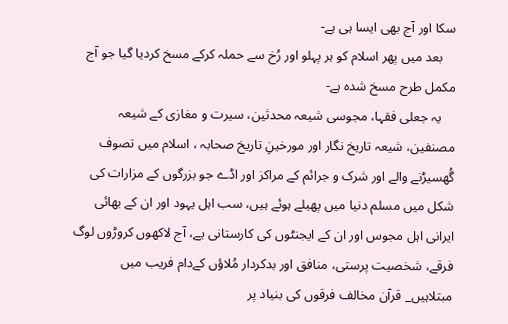سکا اور آج بھی ایسا ہی ہے-
    بعد میں پھر اسلام کو ہر پہلو اور رُخ سے حملہ کرکے مسخ کردیا گیا جو آج مکمل طرح مسخ شدہ ہے-
    یہ جعلی فقہا، مجوسی شیعہ محدثین، سیرت و مغازی کے شیعہ مصنفین، شیعہ تاریخ نگار اور مورخینِ تاریخ صحابہ ، اسلام میں تصوف گُھسیڑنے والے اور شرک و جرائم کے مراکز اور اڈے جو بزرگوں کے مزارات کی شکل میں مسلم دنیا میں پھیلے ہوئے ہیں، سب اہل یہود اور ان کے بھائی ایرانی اہل مجوس اور ان کے ایجنٹوں کی کارستانی یے، آج لاکھوں کروڑوں لوگ فرقے، شخصیت پرستی، منافق اور بدکردار مُلاؤں کےدام فریب میں مبتلاہیں_ قرآن مخالف فرقوں کی بنیاد پر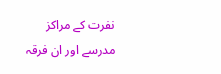نفرت کے مراکز مدرسے اور ان فرقہ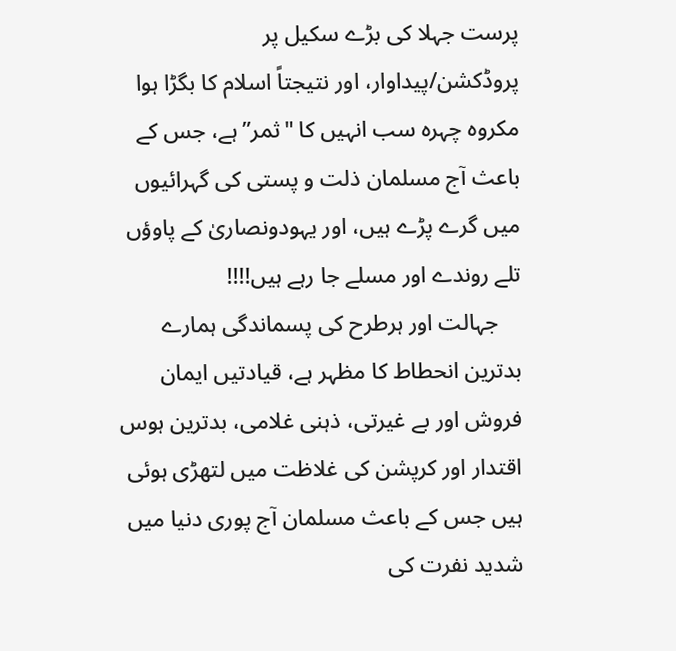پرست جہلا کی بڑے سکیل پر پروڈکشن/پیداوار، اور نتیجتاً اسلام کا بگڑا ہوا مکروہ چہرہ سب انہیں کا "ثمر” ہے، جس کے باعث آج مسلمان ذلت و پستی کی گہرائیوں میں گرے پڑے ہیں، اور یہودونصاریٰ کے پاوؤں تلے روندے اور مسلے جا رہے ہیں!!!!
    جہالت اور ہرطرح کی پسماندگی ہمارے بدترین انحطاط کا مظہر ہے، قیادتیں ایمان فروش اور بے غیرتی، ذہنی غلامی، بدترین ہوس اقتدار اور کرپشن کی غلاظت میں لتھڑی ہوئی ہیں جس کے باعث مسلمان آج پوری دنیا میں شدید نفرت کی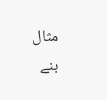مثال بنے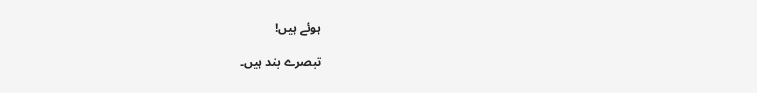ہوئے ہیں!

تبصرے بند ہیں۔